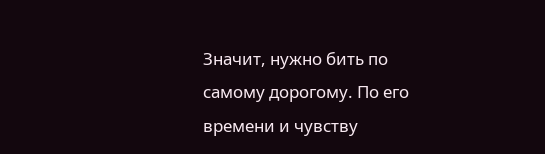Значит, нужно бить по самому дорогому. По его времени и чувству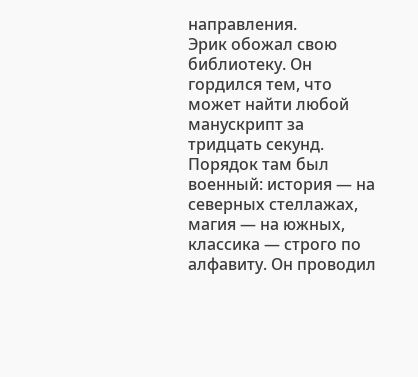направления.
Эрик обожал свою библиотеку. Он гордился тем, что может найти любой манускрипт за тридцать секунд. Порядок там был военный: история — на северных стеллажах, магия — на южных, классика — строго по алфавиту. Он проводил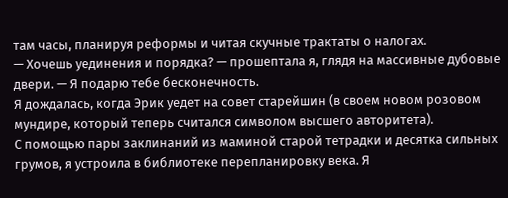там часы, планируя реформы и читая скучные трактаты о налогах.
— Хочешь уединения и порядка? — прошептала я, глядя на массивные дубовые двери. — Я подарю тебе бесконечность.
Я дождалась, когда Эрик уедет на совет старейшин (в своем новом розовом мундире, который теперь считался символом высшего авторитета).
С помощью пары заклинаний из маминой старой тетрадки и десятка сильных грумов, я устроила в библиотеке перепланировку века. Я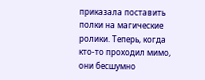приказала поставить полки на магические ролики. Теперь, когда кто-то проходил мимо, они бесшумно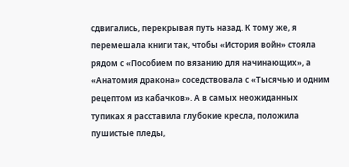сдвигались, перекрывая путь назад. К тому же, я перемешала книги так, чтобы «История войн» стояла рядом с «Пособием по вязанию для начинающих», а «Анатомия дракона» соседствовала с «Тысячью и одним рецептом из кабачков». А в самых неожиданных тупиках я расставила глубокие кресла, положила пушистые пледы,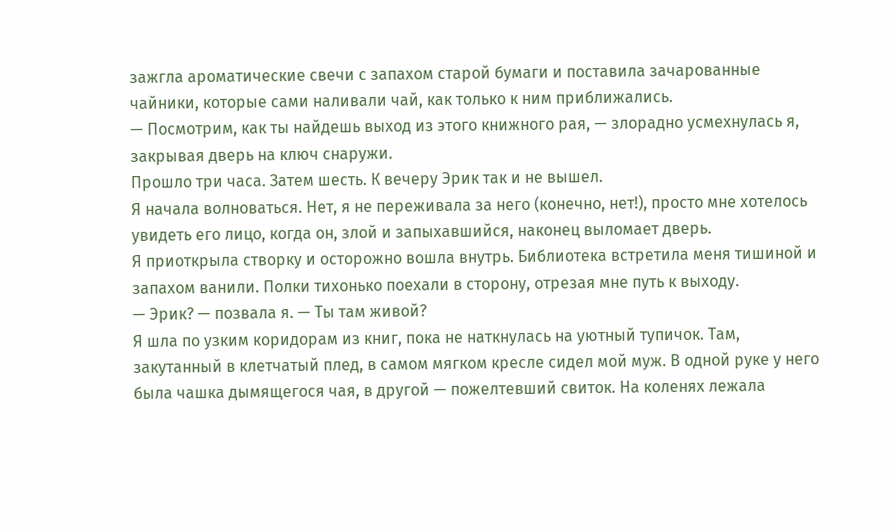зажгла ароматические свечи с запахом старой бумаги и поставила зачарованные чайники, которые сами наливали чай, как только к ним приближались.
— Посмотрим, как ты найдешь выход из этого книжного рая, — злорадно усмехнулась я, закрывая дверь на ключ снаружи.
Прошло три часа. Затем шесть. К вечеру Эрик так и не вышел.
Я начала волноваться. Нет, я не переживала за него (конечно, нет!), просто мне хотелось увидеть его лицо, когда он, злой и запыхавшийся, наконец выломает дверь.
Я приоткрыла створку и осторожно вошла внутрь. Библиотека встретила меня тишиной и запахом ванили. Полки тихонько поехали в сторону, отрезая мне путь к выходу.
— Эрик? — позвала я. — Ты там живой?
Я шла по узким коридорам из книг, пока не наткнулась на уютный тупичок. Там, закутанный в клетчатый плед, в самом мягком кресле сидел мой муж. В одной руке у него была чашка дымящегося чая, в другой — пожелтевший свиток. На коленях лежала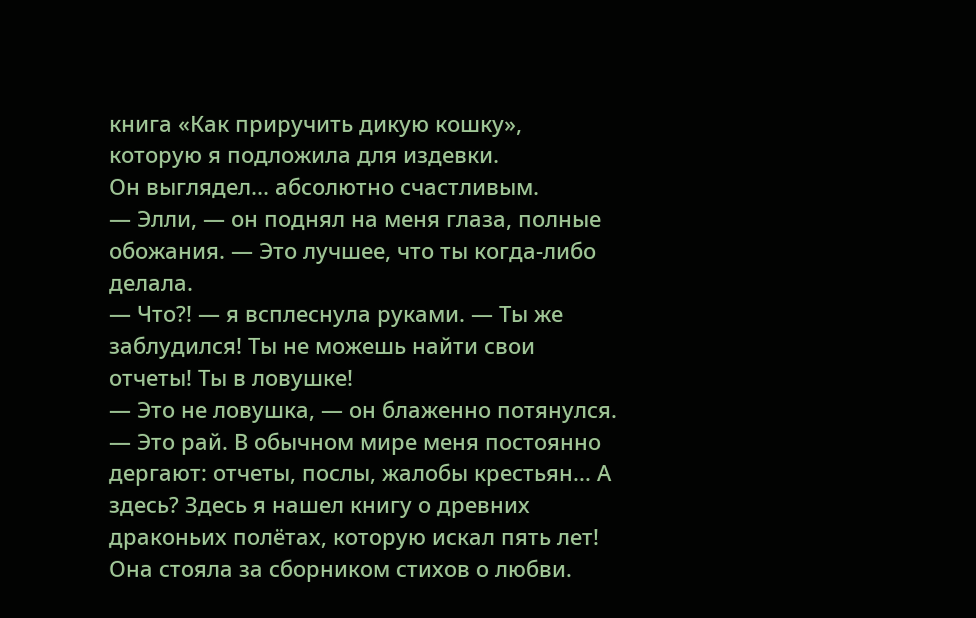книга «Как приручить дикую кошку», которую я подложила для издевки.
Он выглядел... абсолютно счастливым.
— Элли, — он поднял на меня глаза, полные обожания. — Это лучшее, что ты когда-либо делала.
— Что?! — я всплеснула руками. — Ты же заблудился! Ты не можешь найти свои отчеты! Ты в ловушке!
— Это не ловушка, — он блаженно потянулся. — Это рай. В обычном мире меня постоянно дергают: отчеты, послы, жалобы крестьян... А здесь? Здесь я нашел книгу о древних драконьих полётах, которую искал пять лет! Она стояла за сборником стихов о любви.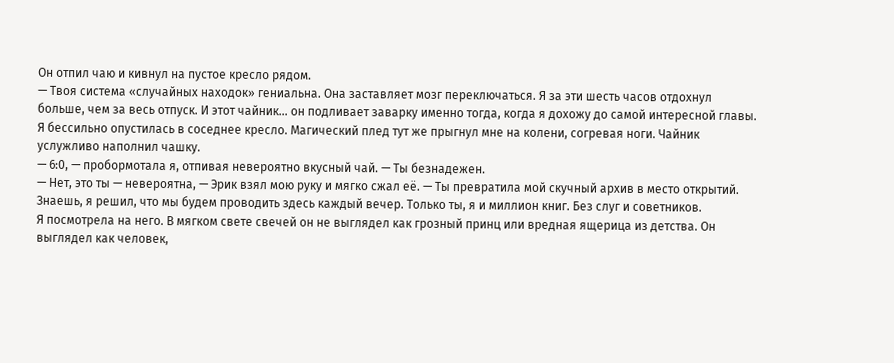Он отпил чаю и кивнул на пустое кресло рядом.
— Твоя система «случайных находок» гениальна. Она заставляет мозг переключаться. Я за эти шесть часов отдохнул больше, чем за весь отпуск. И этот чайник... он подливает заварку именно тогда, когда я дохожу до самой интересной главы.
Я бессильно опустилась в соседнее кресло. Магический плед тут же прыгнул мне на колени, согревая ноги. Чайник услужливо наполнил чашку.
— 6:0, — пробормотала я, отпивая невероятно вкусный чай. — Ты безнадежен.
— Нет, это ты — невероятна, — Эрик взял мою руку и мягко сжал её. — Ты превратила мой скучный архив в место открытий. Знаешь, я решил, что мы будем проводить здесь каждый вечер. Только ты, я и миллион книг. Без слуг и советников.
Я посмотрела на него. В мягком свете свечей он не выглядел как грозный принц или вредная ящерица из детства. Он выглядел как человек,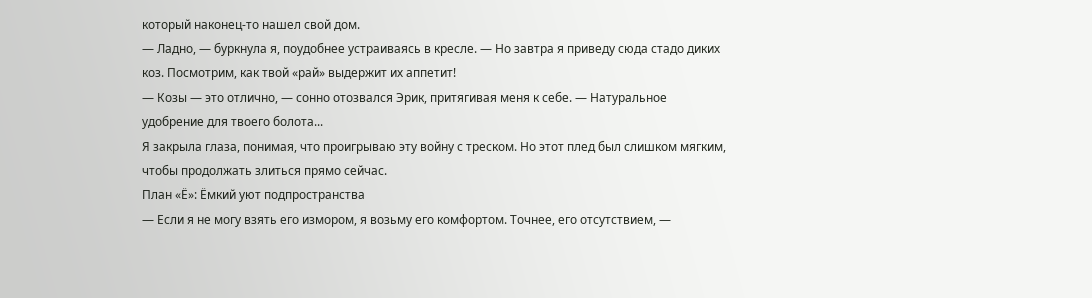который наконец-то нашел свой дом.
— Ладно, — буркнула я, поудобнее устраиваясь в кресле. — Но завтра я приведу сюда стадо диких коз. Посмотрим, как твой «рай» выдержит их аппетит!
— Козы — это отлично, — сонно отозвался Эрик, притягивая меня к себе. — Натуральное удобрение для твоего болота...
Я закрыла глаза, понимая, что проигрываю эту войну с треском. Но этот плед был слишком мягким, чтобы продолжать злиться прямо сейчас.
План «Ё»: Ёмкий уют подпространства
— Если я не могу взять его измором, я возьму его комфортом. Точнее, его отсутствием, —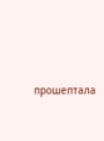прошептала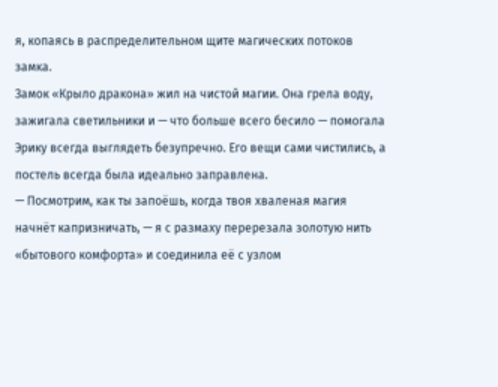я, копаясь в распределительном щите магических потоков замка.
Замок «Крыло дракона» жил на чистой магии. Она грела воду, зажигала светильники и — что больше всего бесило — помогала Эрику всегда выглядеть безупречно. Его вещи сами чистились, а постель всегда была идеально заправлена.
— Посмотрим, как ты запоёшь, когда твоя хваленая магия начнёт капризничать, — я с размаху перерезала золотую нить «бытового комфорта» и соединила её с узлом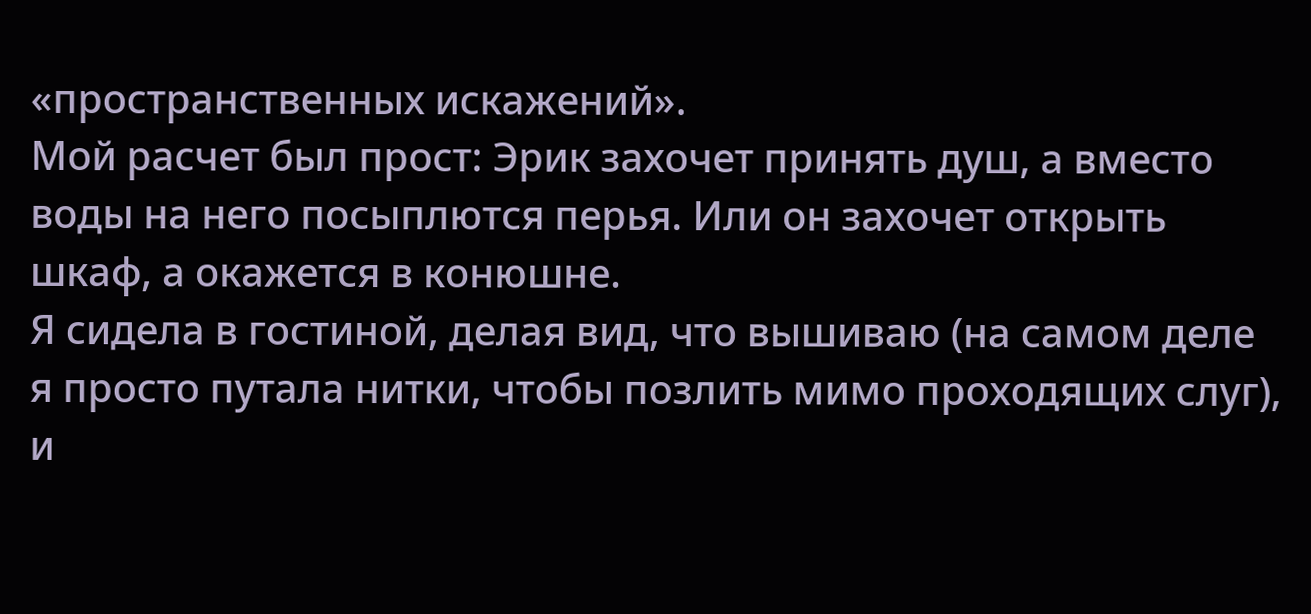«пространственных искажений».
Мой расчет был прост: Эрик захочет принять душ, а вместо воды на него посыплются перья. Или он захочет открыть шкаф, а окажется в конюшне.
Я сидела в гостиной, делая вид, что вышиваю (на самом деле я просто путала нитки, чтобы позлить мимо проходящих слуг), и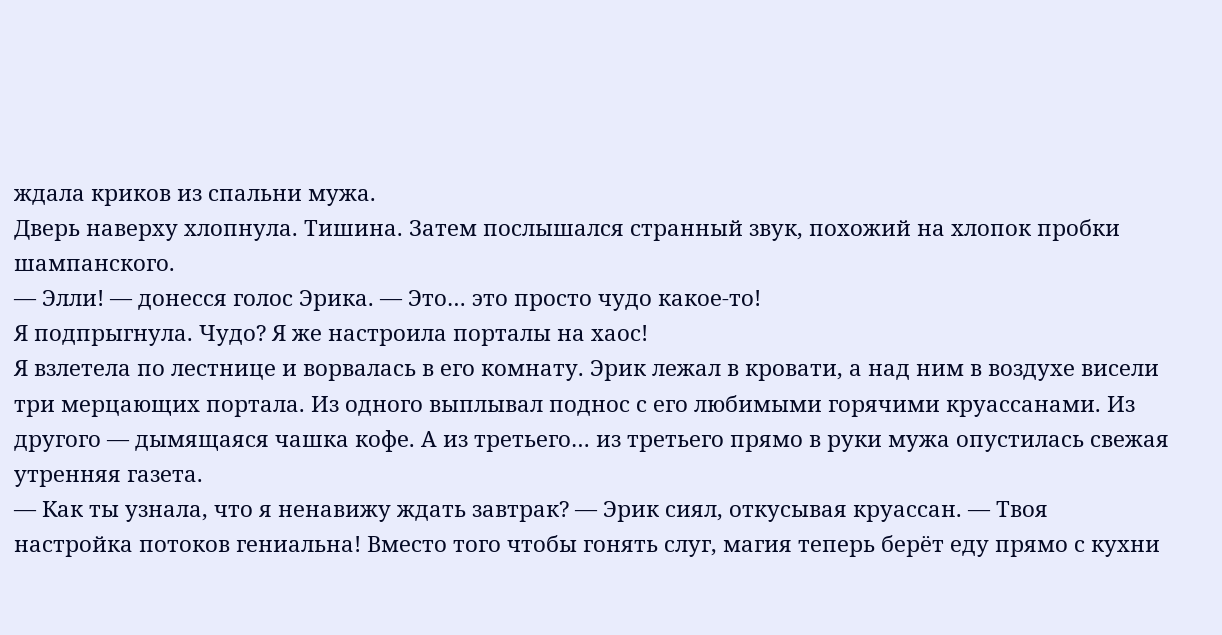ждала криков из спальни мужа.
Дверь наверху хлопнула. Тишина. Затем послышался странный звук, похожий на хлопок пробки шампанского.
— Элли! — донесся голос Эрика. — Это… это просто чудо какое-то!
Я подпрыгнула. Чудо? Я же настроила порталы на хаос!
Я взлетела по лестнице и ворвалась в его комнату. Эрик лежал в кровати, а над ним в воздухе висели три мерцающих портала. Из одного выплывал поднос с его любимыми горячими круассанами. Из другого — дымящаяся чашка кофе. А из третьего… из третьего прямо в руки мужа опустилась свежая утренняя газета.
— Как ты узнала, что я ненавижу ждать завтрак? — Эрик сиял, откусывая круассан. — Твоя настройка потоков гениальна! Вместо того чтобы гонять слуг, магия теперь берёт еду прямо с кухни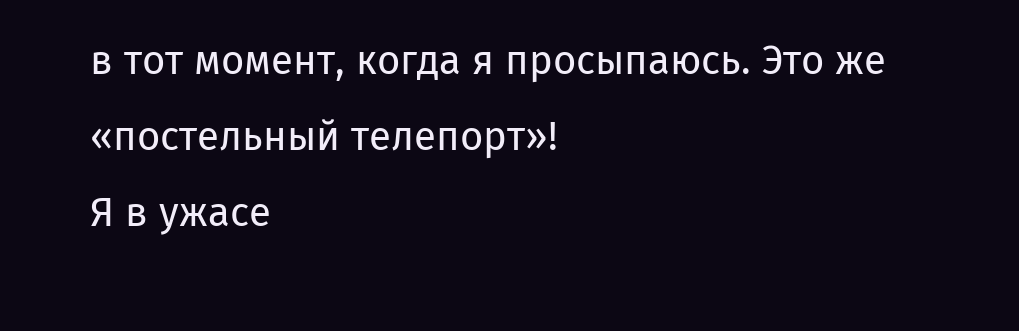в тот момент, когда я просыпаюсь. Это же «постельный телепорт»!
Я в ужасе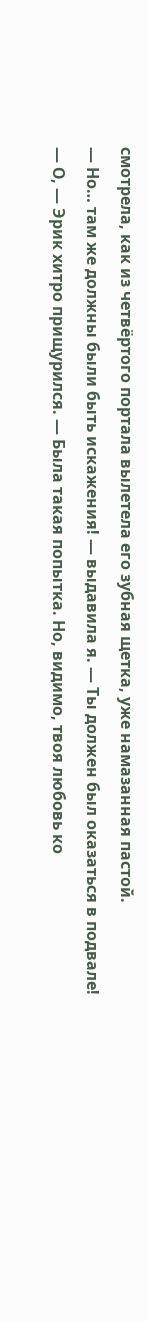смотрела, как из четвёртого портала вылетела его зубная щетка, уже намазанная пастой.
— Но… там же должны были быть искажения! — выдавила я. — Ты должен был оказаться в подвале!
— О, — Эрик хитро прищурился. — Была такая попытка. Но, видимо, твоя любовь ко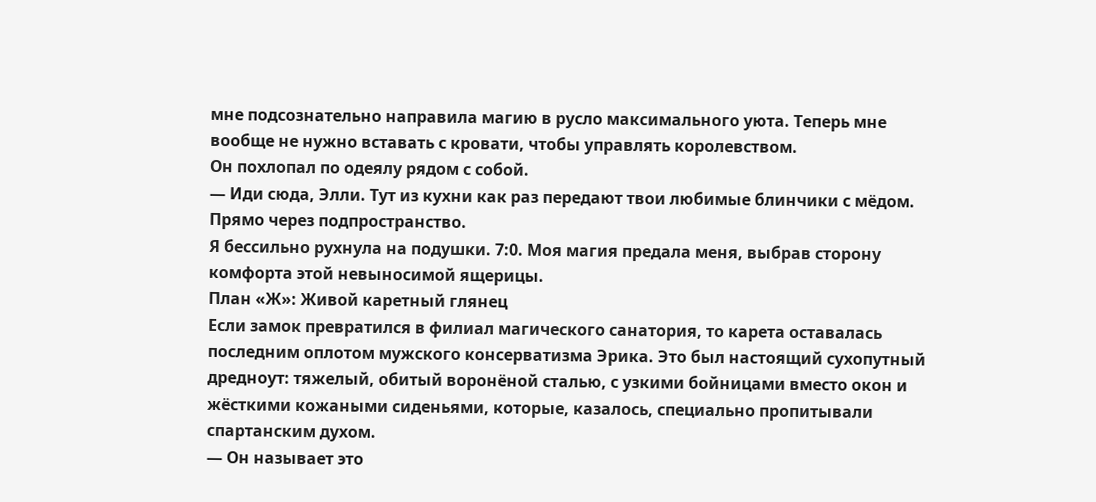мне подсознательно направила магию в русло максимального уюта. Теперь мне вообще не нужно вставать с кровати, чтобы управлять королевством.
Он похлопал по одеялу рядом с собой.
— Иди сюда, Элли. Тут из кухни как раз передают твои любимые блинчики с мёдом. Прямо через подпространство.
Я бессильно рухнула на подушки. 7:0. Моя магия предала меня, выбрав сторону комфорта этой невыносимой ящерицы.
План «Ж»: Живой каретный глянец
Если замок превратился в филиал магического санатория, то карета оставалась последним оплотом мужского консерватизма Эрика. Это был настоящий сухопутный дредноут: тяжелый, обитый воронёной сталью, с узкими бойницами вместо окон и жёсткими кожаными сиденьями, которые, казалось, специально пропитывали спартанским духом.
— Он называет это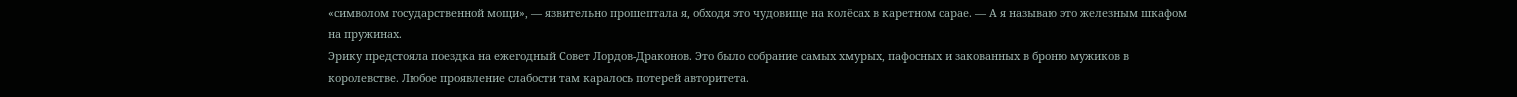«символом государственной мощи», — язвительно прошептала я, обходя это чудовище на колёсах в каретном сарае. — А я называю это железным шкафом на пружинах.
Эрику предстояла поездка на ежегодный Совет Лордов-Драконов. Это было собрание самых хмурых, пафосных и закованных в броню мужиков в королевстве. Любое проявление слабости там каралось потерей авторитета.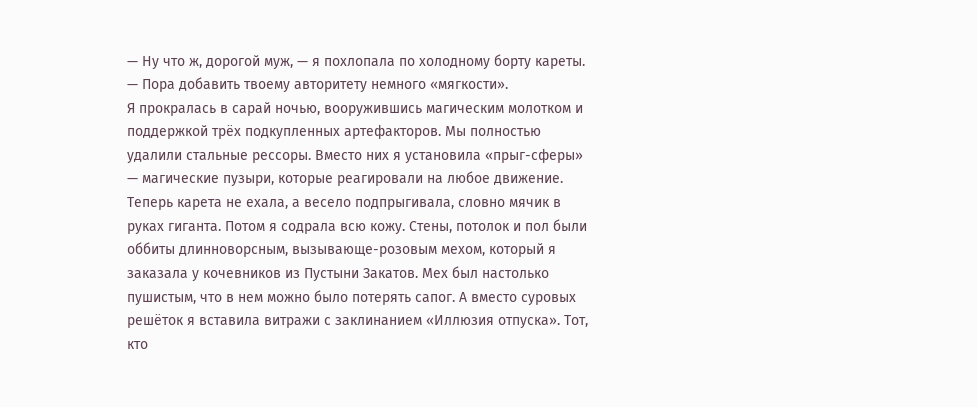— Ну что ж, дорогой муж, — я похлопала по холодному борту кареты. — Пора добавить твоему авторитету немного «мягкости».
Я прокралась в сарай ночью, вооружившись магическим молотком и поддержкой трёх подкупленных артефакторов. Мы полностью удалили стальные рессоры. Вместо них я установила «прыг-сферы» — магические пузыри, которые реагировали на любое движение. Теперь карета не ехала, а весело подпрыгивала, словно мячик в руках гиганта. Потом я содрала всю кожу. Стены, потолок и пол были оббиты длинноворсным, вызывающе-розовым мехом, который я заказала у кочевников из Пустыни Закатов. Мех был настолько пушистым, что в нем можно было потерять сапог. А вместо суровых решёток я вставила витражи с заклинанием «Иллюзия отпуска». Тот, кто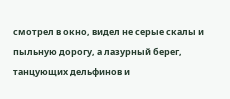смотрел в окно, видел не серые скалы и пыльную дорогу, а лазурный берег, танцующих дельфинов и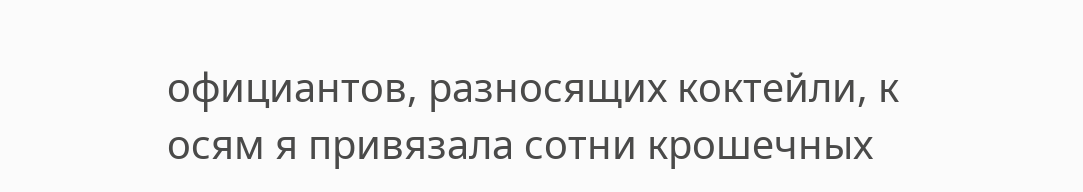официантов, разносящих коктейли, к осям я привязала сотни крошечных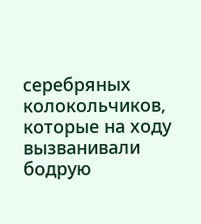серебряных колокольчиков, которые на ходу вызванивали бодрую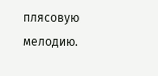плясовую мелодию.